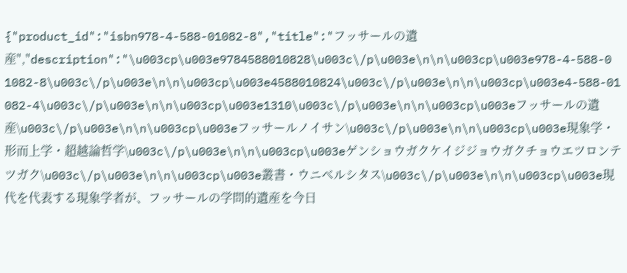{"product_id":"isbn978-4-588-01082-8","title":"フッサールの遺産","description":"\u003cp\u003e9784588010828\u003c\/p\u003e\n\n\u003cp\u003e978-4-588-01082-8\u003c\/p\u003e\n\n\u003cp\u003e4588010824\u003c\/p\u003e\n\n\u003cp\u003e4-588-01082-4\u003c\/p\u003e\n\n\u003cp\u003e1310\u003c\/p\u003e\n\n\u003cp\u003eフッサールの遺産\u003c\/p\u003e\n\n\u003cp\u003eフッサールノイサン\u003c\/p\u003e\n\n\u003cp\u003e現象学・形而上学・超越論哲学\u003c\/p\u003e\n\n\u003cp\u003eゲンショウガクケイジジョウガクチョウエツロンテツガク\u003c\/p\u003e\n\n\u003cp\u003e叢書・ウニベルシタス\u003c\/p\u003e\n\n\u003cp\u003e現代を代表する現象学者が、フッサールの学問的遺産を今日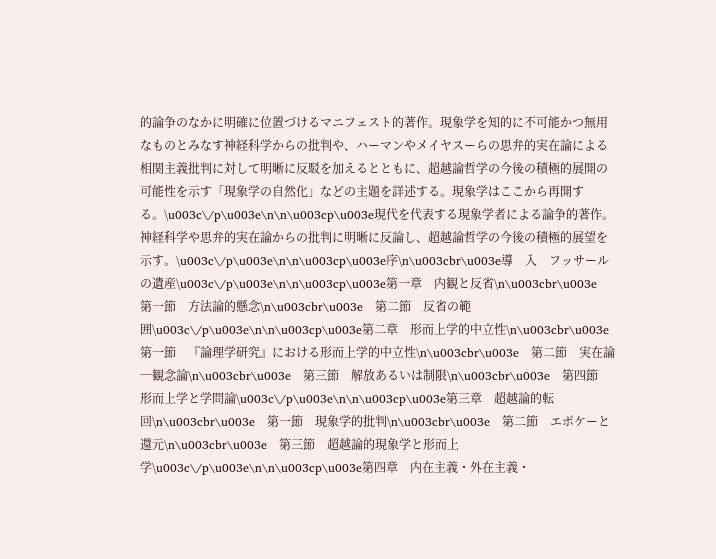的論争のなかに明確に位置づけるマニフェスト的著作。現象学を知的に不可能かつ無用なものとみなす神経科学からの批判や、ハーマンやメイヤスーらの思弁的実在論による相関主義批判に対して明晰に反駁を加えるとともに、超越論哲学の今後の積極的展開の可能性を示す「現象学の自然化」などの主題を詳述する。現象学はここから再開する。\u003c\/p\u003e\n\n\u003cp\u003e現代を代表する現象学者による論争的著作。神経科学や思弁的実在論からの批判に明晰に反論し、超越論哲学の今後の積極的展望を示す。\u003c\/p\u003e\n\n\u003cp\u003e序\n\u003cbr\u003e導　入　フッサールの遺産\u003c\/p\u003e\n\n\u003cp\u003e第一章　内観と反省\n\u003cbr\u003e　第一節　方法論的懸念\n\u003cbr\u003e　第二節　反省の範囲\u003c\/p\u003e\n\n\u003cp\u003e第二章　形而上学的中立性\n\u003cbr\u003e　第一節　『論理学研究』における形而上学的中立性\n\u003cbr\u003e　第二節　実在論─観念論\n\u003cbr\u003e　第三節　解放あるいは制限\n\u003cbr\u003e　第四節　形而上学と学問論\u003c\/p\u003e\n\n\u003cp\u003e第三章　超越論的転回\n\u003cbr\u003e　第一節　現象学的批判\n\u003cbr\u003e　第二節　エポケーと還元\n\u003cbr\u003e　第三節　超越論的現象学と形而上学\u003c\/p\u003e\n\n\u003cp\u003e第四章　内在主義・外在主義・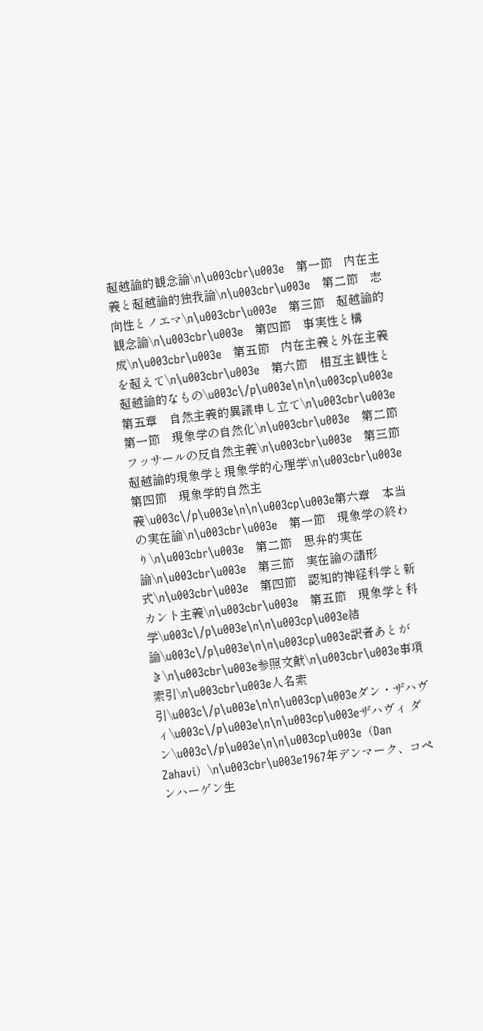超越論的観念論\n\u003cbr\u003e　第一節　内在主義と超越論的独我論\n\u003cbr\u003e　第二節　志向性とノエマ\n\u003cbr\u003e　第三節　超越論的観念論\n\u003cbr\u003e　第四節　事実性と構成\n\u003cbr\u003e　第五節　内在主義と外在主義を超えて\n\u003cbr\u003e　第六節　相互主観性と超越論的なもの\u003c\/p\u003e\n\n\u003cp\u003e第五章　自然主義的異議申し立て\n\u003cbr\u003e　第一節　現象学の自然化\n\u003cbr\u003e　第二節　フッサールの反自然主義\n\u003cbr\u003e　第三節　超越論的現象学と現象学的心理学\n\u003cbr\u003e　第四節　現象学的自然主義\u003c\/p\u003e\n\n\u003cp\u003e第六章　本当の実在論\n\u003cbr\u003e　第一節　現象学の終わり\n\u003cbr\u003e　第二節　思弁的実在論\n\u003cbr\u003e　第三節　実在論の諸形式\n\u003cbr\u003e　第四節　認知的神経科学と新カント主義\n\u003cbr\u003e　第五節　現象学と科学\u003c\/p\u003e\n\n\u003cp\u003e結　論\u003c\/p\u003e\n\n\u003cp\u003e訳者あとがき\n\u003cbr\u003e参照文献\n\u003cbr\u003e事項索引\n\u003cbr\u003e人名索引\u003c\/p\u003e\n\n\u003cp\u003eダン・ザハヴィ\u003c\/p\u003e\n\n\u003cp\u003eザハヴィ ダン\u003c\/p\u003e\n\n\u003cp\u003e（Dan Zahavi）\n\u003cbr\u003e1967年デンマーク、コペンハーゲン生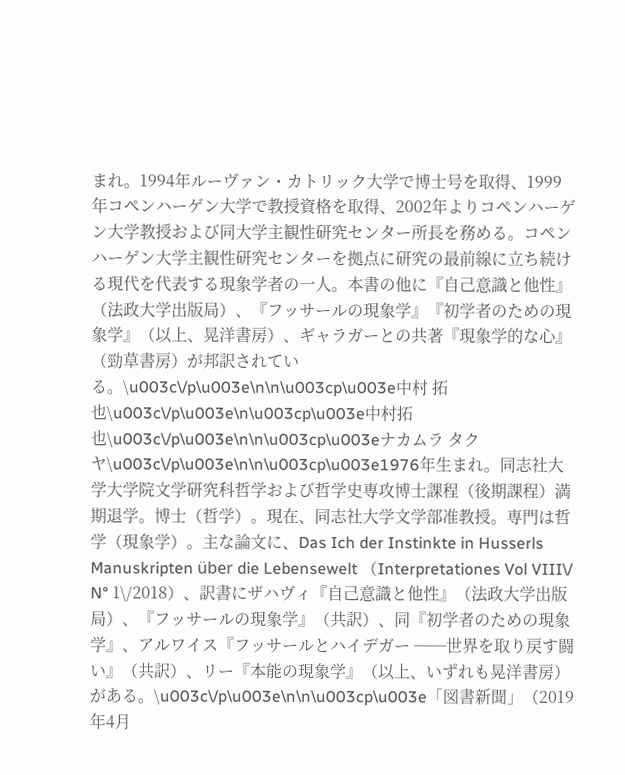まれ。1994年ルーヴァン・カトリック大学で博士号を取得、1999年コペンハーゲン大学で教授資格を取得、2002年よりコペンハーゲン大学教授および同大学主観性研究センター所長を務める。コペンハーゲン大学主観性研究センターを拠点に研究の最前線に立ち続ける現代を代表する現象学者の一人。本書の他に『自己意識と他性』（法政大学出版局）、『フッサールの現象学』『初学者のための現象学』（以上、晃洋書房）、ギャラガーとの共著『現象学的な心』（勁草書房）が邦訳されている。\u003c\/p\u003e\n\n\u003cp\u003e中村 拓也\u003c\/p\u003e\n\u003cp\u003e中村拓也\u003c\/p\u003e\n\n\u003cp\u003eナカムラ タクヤ\u003c\/p\u003e\n\n\u003cp\u003e1976年生まれ。同志社大学大学院文学研究科哲学および哲学史専攻博士課程（後期課程）満期退学。博士（哲学）。現在、同志社大学文学部准教授。専門は哲学（現象学）。主な論文に、Das Ich der Instinkte in Husserls Manuskripten über die Lebensewelt （Interpretationes Vol VIII\/ N° 1\/2018）、訳書にザハヴィ『自己意識と他性』（法政大学出版局）、『フッサールの現象学』（共訳）、同『初学者のための現象学』、アルワイス『フッサールとハイデガー ──世界を取り戻す闘い』（共訳）、リー『本能の現象学』（以上、いずれも晃洋書房）がある。\u003c\/p\u003e\n\n\u003cp\u003e「図書新聞」（2019年4月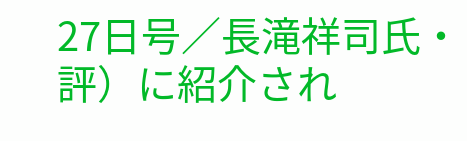27日号／長滝祥司氏・評）に紹介され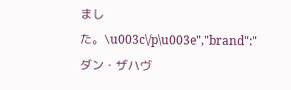ました。\u003c\/p\u003e","brand":"ダン・ザハヴ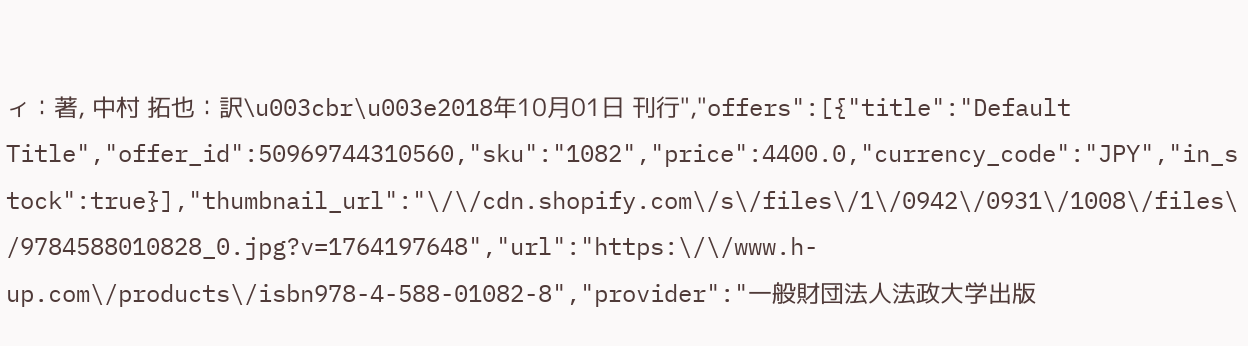ィ：著, 中村 拓也：訳\u003cbr\u003e2018年10月01日 刊行","offers":[{"title":"Default Title","offer_id":50969744310560,"sku":"1082","price":4400.0,"currency_code":"JPY","in_stock":true}],"thumbnail_url":"\/\/cdn.shopify.com\/s\/files\/1\/0942\/0931\/1008\/files\/9784588010828_0.jpg?v=1764197648","url":"https:\/\/www.h-up.com\/products\/isbn978-4-588-01082-8","provider":"一般財団法人法政大学出版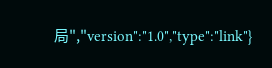局","version":"1.0","type":"link"}